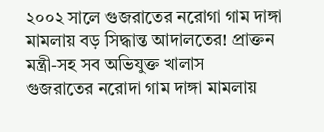২০০২ সালে গুজরাতের নরোগা গাম দাঙ্গা মামলায় বড় সিদ্ধান্ত আদালতের! প্রাক্তন মন্ত্রী-সহ সব অভিযুক্ত খালাস
গুজরাতের নরোদা গাম দাঙ্গা মামলায়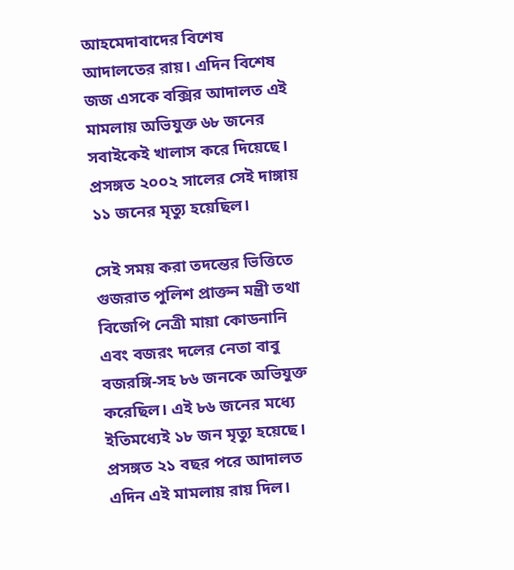আহমেদাবাদের বিশেষ আদালতের রায়। এদিন বিশেষ জজ এসকে বক্সির আদালত এই মামলায় অভিযুক্ত ৬৮ জনের সবাইকেই খালাস করে দিয়েছে। প্রসঙ্গত ২০০২ সালের সেই দাঙ্গায় ১১ জনের মৃত্যু হয়েছিল।

সেই সময় করা তদন্তের ভিত্তিতে গুজরাত পুলিশ প্রাক্তন মন্ত্রী তথা বিজেপি নেত্রী মায়া কোডনানি এবং বজরং দলের নেতা বাবু বজরঙ্গি-সহ ৮৬ জনকে অভিযুক্ত করেছিল। এই ৮৬ জনের মধ্যে ইতিমধ্যেই ১৮ জন মৃত্যু হয়েছে। প্রসঙ্গত ২১ বছর পরে আদালত এদিন এই মামলায় রায় দিল।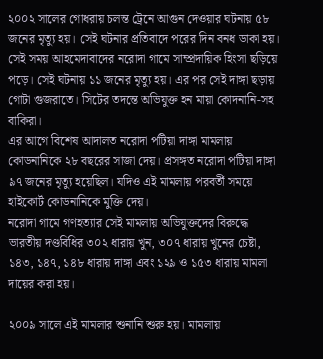২০০২ সালের গোধরায় চলন্ত ট্রেনে আগুন দেওয়ার ঘটনায় ৫৮ জনের মৃত্যু হয়। সেই ঘটনার প্রতিবাদে পরের দিন বনধ ডাকা হয়। সেই সময় আহমেদাবাদের নরোদা গামে সাম্প্রদায়িক হিংসা ছড়িয়ে পড়ে। সেই ঘটনায় ১১ জনের মৃত্যু হয়। এর পর সেই দাঙ্গা ছড়ায় গোটা গুজরাতে। সিটের তদন্তে অভিযুক্ত হন মায়া কোদনানি-সহ বাকিরা।
এর আগে বিশেষ আদালত নরোদা পটিয়া দাঙ্গা মামলায় কোডনানিকে ২৮ বছরের সাজা দেয়। প্রসঙ্গত নরোদা পটিয়া দাঙ্গা ৯৭ জনের মৃত্যু হয়েছিল। যদিও এই মামলায় পরবর্তী সময়ে হাইকোর্ট কোডনানিকে মুক্তি দেয়।
নরোদা গামে গণহত্যার সেই মামলায় অভিযুক্তদের বিরুদ্ধে ভারতীয় দণ্ডবিধির ৩০২ ধারায় খুন, ৩০৭ ধারায় খুনের চেষ্টা, ১৪৩, ১৪৭, ১৪৮ ধারায় দাঙ্গা এবং ১২৯ ও ১৫৩ ধারায় মামলা দায়ের করা হয়।

২০০৯ সালে এই মামলার শুনানি শুরু হয়। মামলায়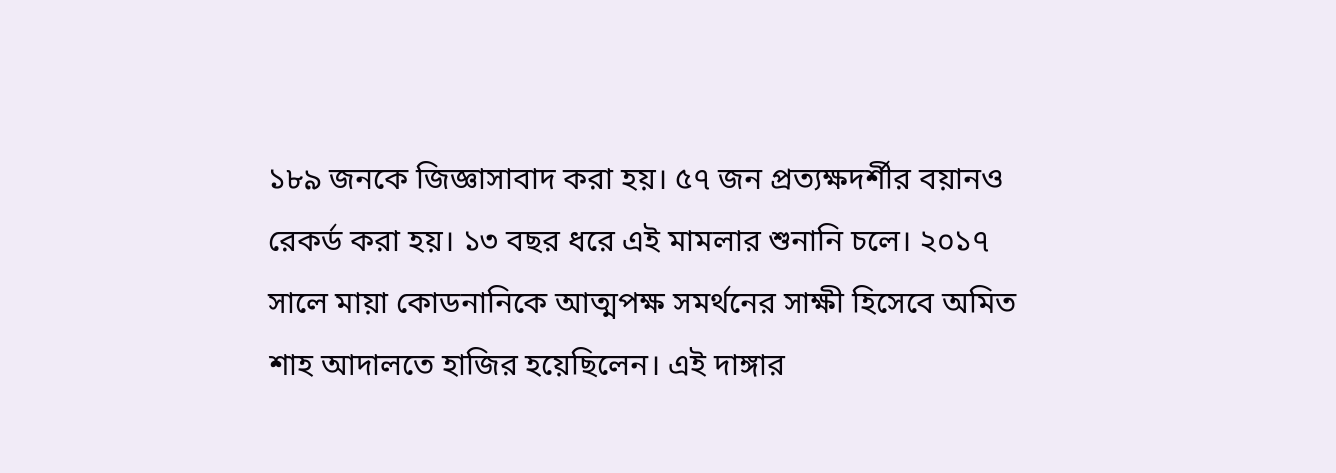১৮৯ জনকে জিজ্ঞাসাবাদ করা হয়। ৫৭ জন প্রত্যক্ষদর্শীর বয়ানও রেকর্ড করা হয়। ১৩ বছর ধরে এই মামলার শুনানি চলে। ২০১৭ সালে মায়া কোডনানিকে আত্মপক্ষ সমর্থনের সাক্ষী হিসেবে অমিত শাহ আদালতে হাজির হয়েছিলেন। এই দাঙ্গার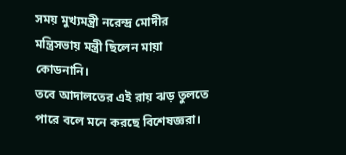সময় মুখ্যমন্ত্রী নরেন্দ্র মোদীর মন্ত্রিসভায় মন্ত্রী ছিলেন মায়া কোডনানি।
তবে আদালতের এই রায় ঝড় তুলতে পারে বলে মনে করছে বিশেষজ্ঞরা।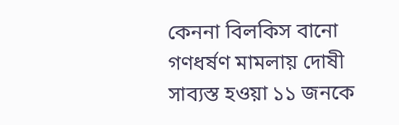কেননা বিলকিস বানো গণধর্ষণ মামলায় দোষী সাব্যস্ত হওয়া ১১ জনকে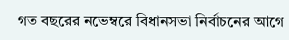গত বছরের নভেম্বরে বিধানসভা নির্বাচনের আগে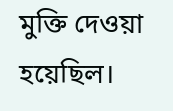মুক্তি দেওয়া হয়েছিল।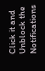Click it and Unblock the Notifications